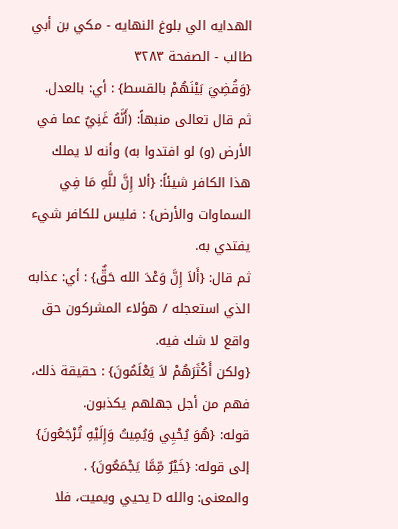الهدايه الي بلوغ النهايه - مكي بن أبي طالب - الصفحة ٣٢٨٣
{وَقُضِيَ بَيْنَهُمْ بالقسط} : أي: بالعدل.
ثم قال تعالى منبهاً: (أَنَّهُ غَنِيٌ عما في الأرض (و) لو افتدوا به) وأنه لا يملك هذا الكافر شيئاً: {ألا إِنَّ للَّهِ مَا فِي السماوات والأرض} : فليس للكافر شيء يفتدي به.
ثم قال: {أَلاَ إِنَّ وَعْدَ الله حَقٌّ} : أي: عذابه الذي استعجله / هؤلاء المشركون حق واقع لا شك فيه.
{ولكن أَكْثَرَهُمْ لاَ يَعْلَمُونَ} : حقيقة ذلك، فهم من أجل جهلهم يكذبون.
قوله: {هُوَ يُحْيِي وَيُمِيتُ وَإِلَيْهِ تُرْجَعُونَ} إلى قوله: {خَيْرٌ مِّمَّا يَجْمَعُونَ} .
والمعنى: والله D يحيي ويميت، فلا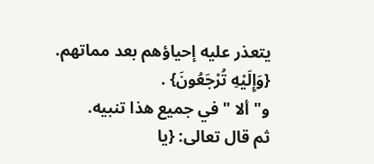يتعذر عليه إحياؤهم بعد مماتهم. {وَإِلَيْهِ تُرْجَعُونَ} .
و" ألا " في جميع هذا تنبيه.
ثم قال تعالى: {يا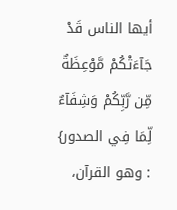أيها الناس قَدْ جَآءَتْكُمْ مَّوْعِظَةٌ مِّن رَّبِّكُمْ وَشِفَآءٌ لِّمَا فِي الصدور} : وهو القرآن،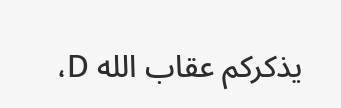يذكركم عقاب الله D،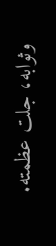وثوابه، جلت عظمته.